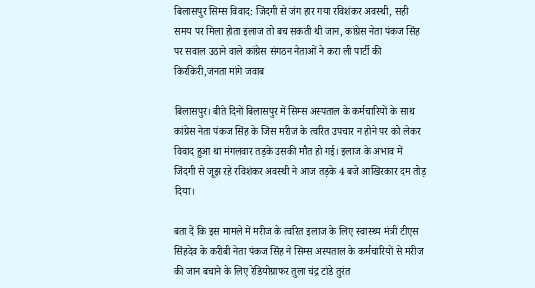बिलासपुर सिम्स विवाद: जिंदगी से जंग हार गया रविशंकर अवस्थी, सही समय पर मिला होता इलाज तो बच सकती थी जान, कांग्रेस नेता पंकज सिंह पर सवाल उठाने वाले कांग्रेस संगठन नेताओं ने करा ली पार्टी की किरकिरी,जनता मांगे जवाब

बिलासपुर। बीते दिनों बिलासपुर में सिम्स अस्पताल के कर्मचारियों के साथ कांग्रेस नेता पंकज सिंह के जिस मरीज के त्वरित उपचार न होने पर को लेकर विवाद हुआ था मंगलवार तड़के उसकी मौत हो गई। इलाज के अभाव में जिंदगी से जूझ रहे रविशंकर अवस्थी ने आज तड़के 4 बजे आखिरकार दम तोड़ दिया।

बता दें कि इस मामले में मरीज के त्वरित इलाज के लिए स्वास्थ्य मंत्री टीएस सिंहदेव के करीबी नेता पंकज सिंह ने सिम्स अस्पताल के कर्मचारियों से मरीज की जान बचाने के लिए रेडियोग्राफर तुला चंद्र टांडे तुरंत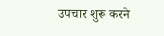उपचार शुरू करने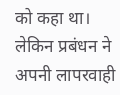को कहा था। लेकिन प्रबंधन ने अपनी लापरवाही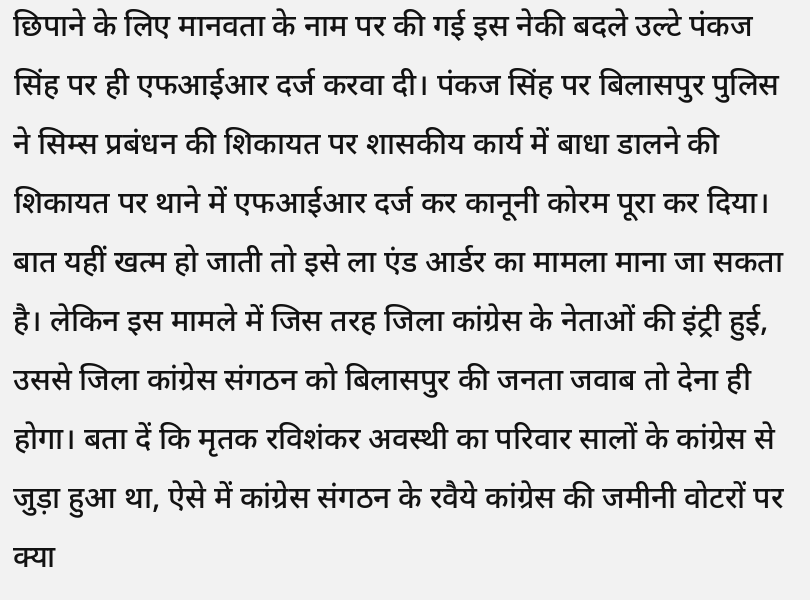छिपाने के लिए मानवता के नाम पर की गई इस नेकी बदले उल्टे पंकज सिंह पर ही एफआईआर दर्ज करवा दी। पंकज सिंह पर बिलासपुर पुलिस ने सिम्स प्रबंधन की शिकायत पर शासकीय कार्य में बाधा डालने की शिकायत पर थाने में एफआईआर दर्ज कर कानूनी कोरम पूरा कर दिया। बात यहीं खत्म हो जाती तो इसे ला एंड आर्डर का मामला माना जा सकता है। लेकिन इस मामले में जिस तरह जिला कांग्रेस के नेताओं की इंट्री हुई, उससे जिला कांग्रेस संगठन को बिलासपुर की जनता जवाब तो देना ही होगा। बता दें कि मृतक रविशंकर अवस्थी का परिवार सालों के कांग्रेस से जुड़ा हुआ था, ऐसे में कांग्रेस संगठन के रवैये कांग्रेस की जमीनी वोटरों पर क्या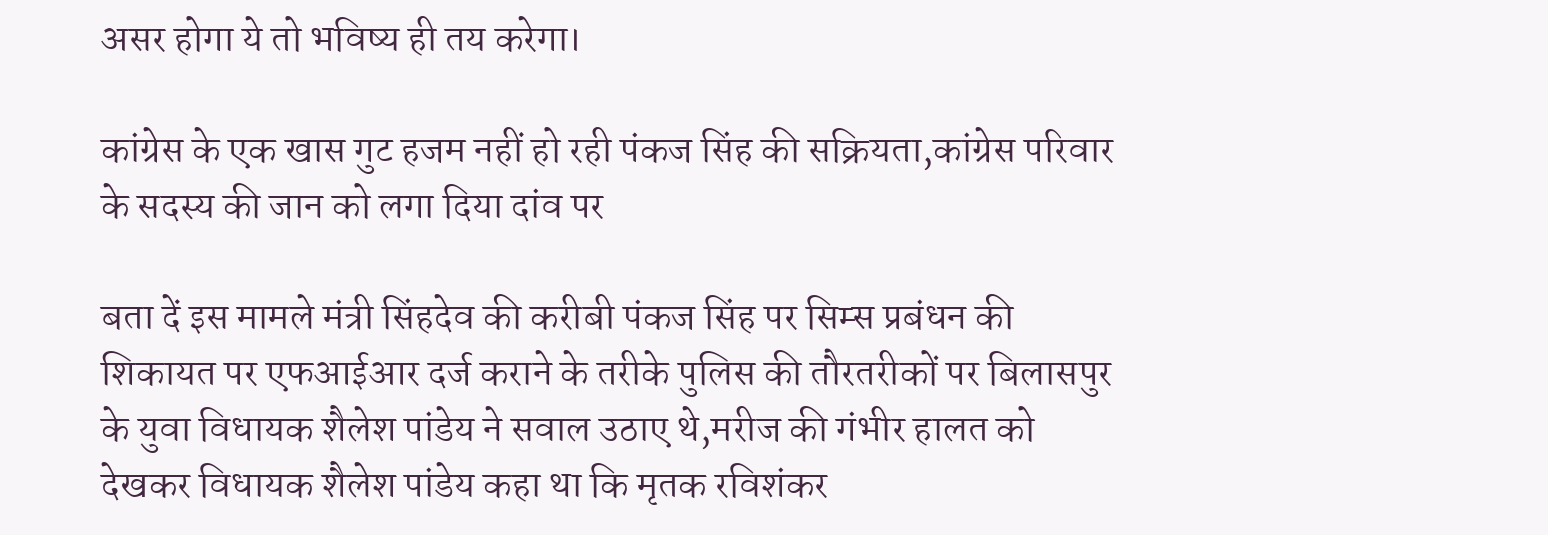असर होगा ये तो भविष्य ही तय करेगा।

कांग्रेस के एक खास गुट हजम नहीं हो रही पंकज सिंह की सक्रियता,कांग्रेस परिवार के सदस्य की जान को लगा दिया दांव पर

बता दें इस मामले मंत्री सिंहदेव की करीबी पंकज सिंह पर सिम्स प्रबंधन की शिकायत पर एफआईआर दर्ज कराने के तरीके पुलिस की तौरतरीकों पर बिलासपुर के युवा विधायक शैलेश पांडेय ने सवाल उठाए थे,मरीज की गंभीर हालत को देखकर विधायक शैलेश पांडेय कहा था कि मृतक रविशंकर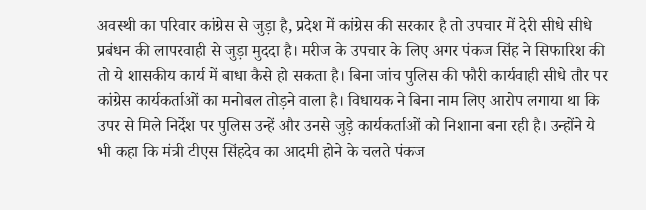अवस्थी का परिवार कांग्रेस से जुड़ा है, प्रदेश में कांग्रेस की सरकार है तो उपचार में देरी सीधे सीधे प्रबंधन की लापरवाही से जुड़ा मुददा है। मरीज के उपचार के लिए अगर पंकज सिंह ने सिफारिश की तो ये शासकीय कार्य में बाधा कैसे हो सकता है। बिना जांच पुलिस की फौरी कार्यवाही सीधे तौर पर कांग्रेस कार्यकर्ताओं का मनोबल तोड़ने वाला है। विधायक ने बिना नाम लिए आरोप लगाया था कि उपर से मिले निर्देश पर पुलिस उन्हें और उनसे जुड़े कार्यकर्ताओं को निशाना बना रही है। उन्होंने ये भी कहा कि मंत्री टीएस सिंहदेव का आदमी होने के चलते पंकज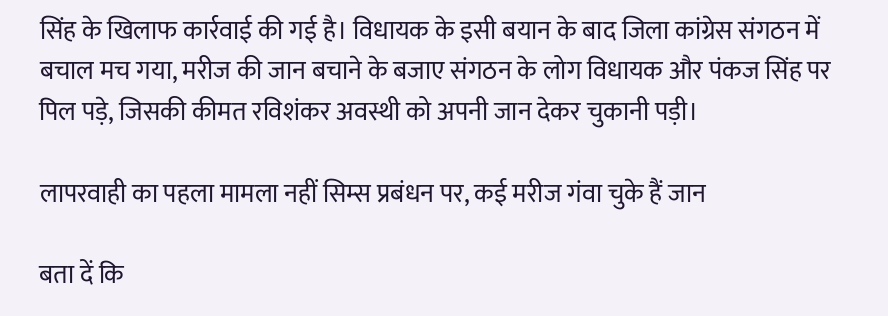सिंह के खिलाफ कार्रवाई की गई है। विधायक के इसी बयान के बाद जिला कांग्रेस संगठन में बचाल मच गया, मरीज की जान बचाने के बजाए संगठन के लोग विधायक और पंकज सिंह पर पिल पड़े, जिसकी कीमत रविशंकर अवस्थी को अपनी जान देकर चुकानी पड़ी।

लापरवाही का पहला मामला नहीं सिम्स प्रबंधन पर, कई मरीज गंवा चुके हैं जान

बता दें कि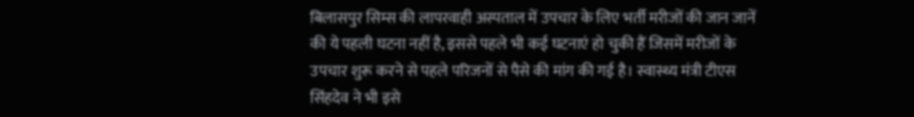बिलासपुर सिम्स की लापरवाही अस्पताल में उपचार के लिए भर्ती मरीजों की जान जानें की ये पहली घटना नहीं है, इससे पहले भी कई घटनाएं हो चुकी हैं जिसमें मरीजों के उपचार शुरू करने से पहले परिजनों से पैसे की मांग की गई है। स्वास्थ्य मंत्री टीएस सिंहदेव ने भी इसे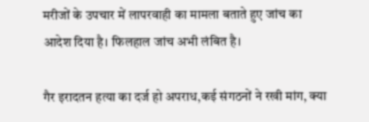मरीजों के उपचार में लापरवाही का मामला बताते हुए जांच का आदेश दिया है। फिलहाल जांच अभी लंबित है।

गैर इरादतन हत्या का दर्ज हो अपराध,कई संगठनों ने रखी मांग, क्या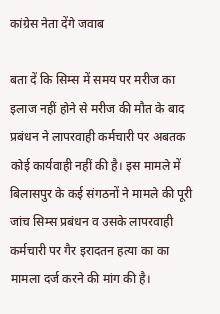कांग्रेस नेता देंगे जवाब

बता दें कि सिम्स में समय पर मरीज का इलाज नहीं होने से मरीज की मौत के बाद प्रबंधन ने लापरवाही कर्मचारी पर अबतक कोई कार्यवाही नहीं की है। इस मामले में बिलासपुर के कई संगठनों ने मामले की पूरी जांच सिम्स प्रबंधन व उसके लापरवाही कर्मचारी पर गैर इरादतन हत्या का का मामला दर्ज करने की मांग की है।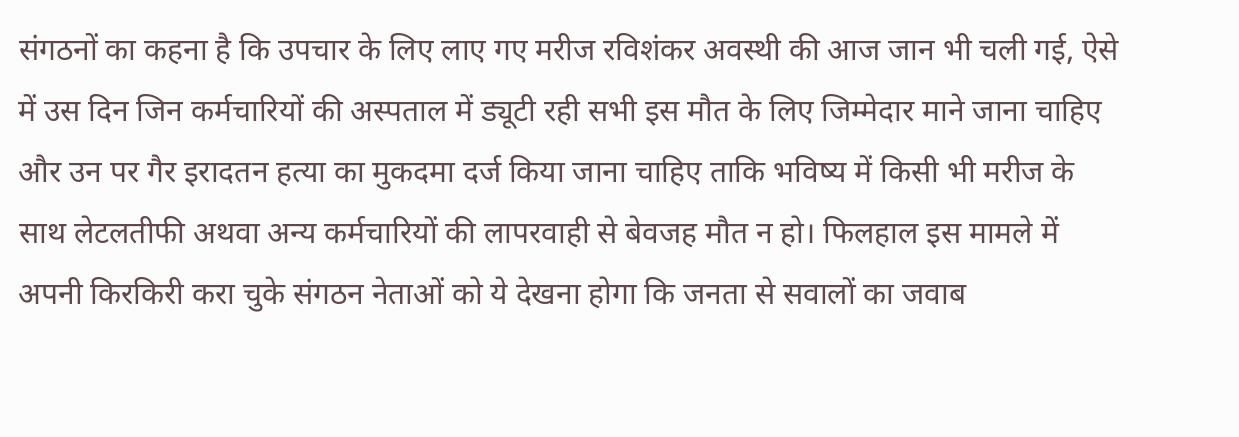संगठनों का कहना है कि उपचार के लिए लाए गए मरीज रविशंकर अवस्थी की आज जान भी चली गई, ऐसे में उस दिन जिन कर्मचारियों की अस्पताल में ड्यूटी रही सभी इस मौत के लिए जिम्मेदार माने जाना चाहिए और उन पर गैर इरादतन हत्या का मुकदमा दर्ज किया जाना चाहिए ताकि भविष्य में किसी भी मरीज के साथ लेटलतीफी अथवा अन्य कर्मचारियों की लापरवाही से बेवजह मौत न हो। फिलहाल इस मामले में अपनी किरकिरी करा चुके संगठन नेताओं को ये देखना होगा कि जनता से सवालों का जवाब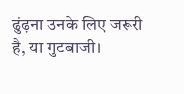ढुंढ़ना उनके लिए जरूरी है, या गुटबाजी।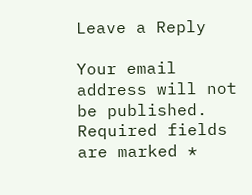Leave a Reply

Your email address will not be published. Required fields are marked *